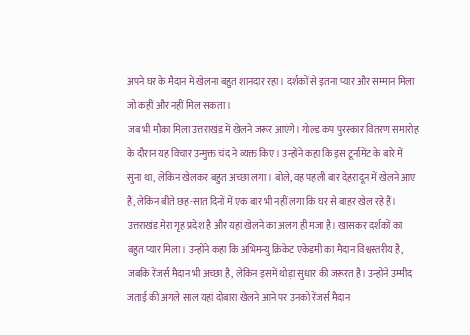अपने घर के मैदान में खेलना बहुत शानदार रहा। दर्शकों से इतना प्यार और सम्मान मिला जो कहीं और नहीं मिल सकता।
जब भी मौका मिला उत्तराखंड में खेलने जरूर आएंगे। गोल्ड कप पुरस्कार वितरण समारोह के दौरान यह विचार उन्मुक्त चंद ने व्यक्त किए। उन्होंने कहा कि इस टूर्नामेंट के बारे में सुना था, लेकिन खेलकर बहुत अच्छा लगा। बोले, वह पहली बार देहरादून में खेलने आए हैं, लेकिन बीते छह-सात दिनों में एक बार भी नहीं लगा कि घर से बाहर खेल रहे हैं।
उत्तराखंड मेरा गृह प्रदेश है और यहां खेलने का अलग ही मजा है। खासकर दर्शकों का बहुत प्यार मिला। उन्होंने कहा कि अभिमन्यु क्रिकेट एकेडमी का मैदान विश्वस्तरीय है, जबकि रेंजर्स मैदान भी अच्छा है, लेकिन इसमें थोड़ा सुधार की जरूरत है। उन्होंने उम्मीद जताई की अगले साल यहां दोबारा खेलने आने पर उनको रेंजर्स मैदान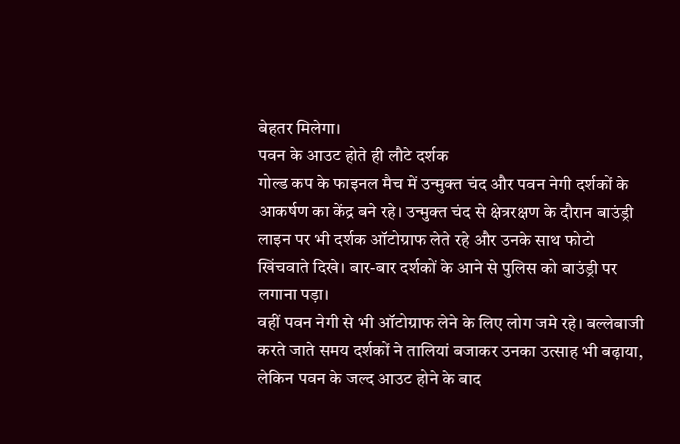बेहतर मिलेगा।
पवन के आउट होते ही लौटे दर्शक
गोल्ड कप के फाइनल मैच में उन्मुक्त चंद और पवन नेगी दर्शकों के आकर्षण का केंद्र बने रहे। उन्मुक्त चंद से क्षेत्ररक्षण के दौरान बाउंड्री लाइन पर भी दर्शक ऑटोग्राफ लेते रहे और उनके साथ फोटो खिंचवाते दिखे। बार-बार दर्शकों के आने से पुलिस को बाउंड्री पर लगाना पड़ा।
वहीं पवन नेगी से भी ऑटोग्राफ लेने के लिए लोग जमे रहे। बल्लेबाजी करते जाते समय दर्शकों ने तालियां बजाकर उनका उत्साह भी बढ़ाया, लेकिन पवन के जल्द आउट होने के बाद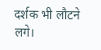दर्शक भी लौटने लगे।